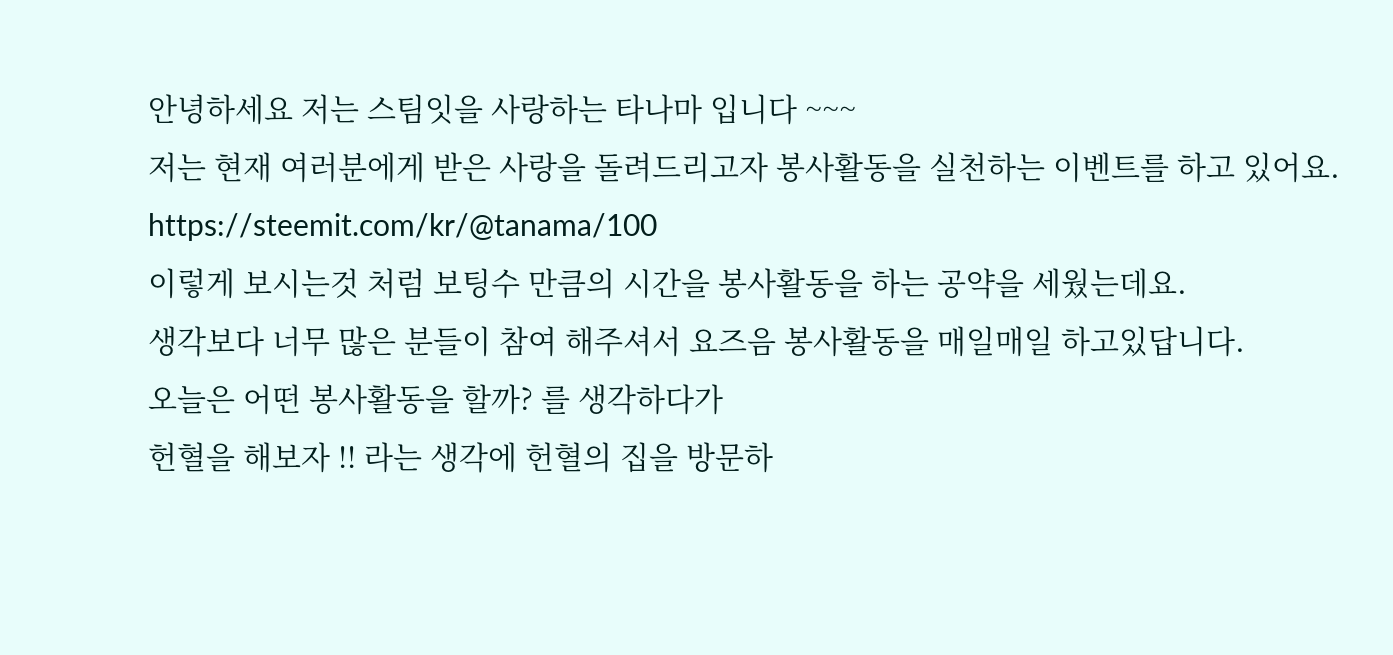안녕하세요 저는 스팀잇을 사랑하는 타나마 입니다 ~~~
저는 현재 여러분에게 받은 사랑을 돌려드리고자 봉사활동을 실천하는 이벤트를 하고 있어요.
https://steemit.com/kr/@tanama/100
이렇게 보시는것 처럼 보팅수 만큼의 시간을 봉사활동을 하는 공약을 세웠는데요.
생각보다 너무 많은 분들이 참여 해주셔서 요즈음 봉사활동을 매일매일 하고있답니다.
오늘은 어떤 봉사활동을 할까? 를 생각하다가
헌혈을 해보자 !! 라는 생각에 헌혈의 집을 방문하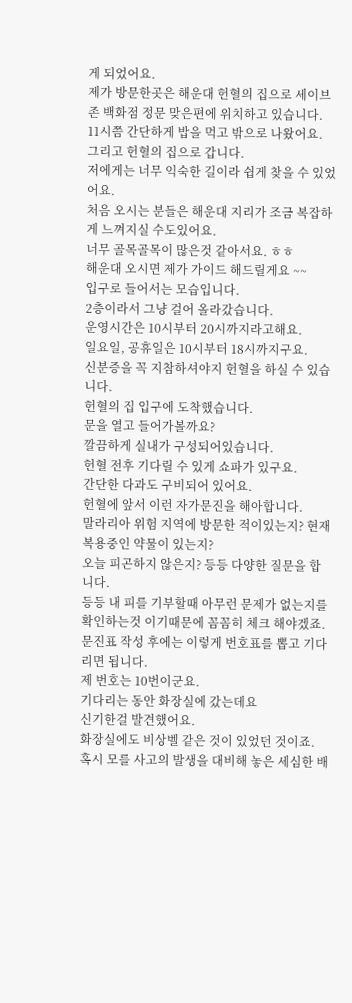게 되었어요.
제가 방문한곳은 해운대 헌혈의 집으로 세이브존 백화점 정문 맞은편에 위치하고 있습니다.
11시쯤 간단하게 밥을 먹고 밖으로 나왔어요.
그리고 헌혈의 집으로 갑니다.
저에게는 너무 익숙한 길이라 쉽게 찾을 수 있었어요.
처음 오시는 분들은 해운대 지리가 조금 복잡하게 느껴지실 수도있어요.
너무 골목골목이 많은것 같아서요. ㅎㅎ
해운대 오시면 제가 가이드 해드릴게요 ~~
입구로 들어서는 모습입니다.
2층이라서 그냥 걸어 올라갔습니다.
운영시간은 10시부터 20시까지라고해요.
일요일, 공휴일은 10시부터 18시까지구요.
신분증을 꼭 지참하셔야지 헌혈을 하실 수 있습니다.
헌혈의 집 입구에 도착했습니다.
문을 열고 들어가볼까요?
깔끔하게 실내가 구성되어있습니다.
헌혈 전후 기다릴 수 있게 쇼파가 있구요.
간단한 다과도 구비되어 있어요.
헌혈에 앞서 이런 자가문진을 해아합니다.
말라리아 위험 지역에 방문한 적이있는지? 현재 복용중인 약물이 있는지?
오늘 피곤하지 않은지? 등등 다양한 질문을 합니다.
등등 내 피를 기부할때 아무런 문제가 없는지를 확인하는것 이기때문에 꼼꼼히 체크 해야겠죠.
문진표 작성 후에는 이렇게 번호표를 뽑고 기다리면 됩니다.
제 번호는 10번이군요.
기다리는 동안 화장실에 갔는데요
신기한걸 발견했어요.
화장실에도 비상벨 같은 것이 있었던 것이죠.
혹시 모를 사고의 발생을 대비해 놓은 세심한 배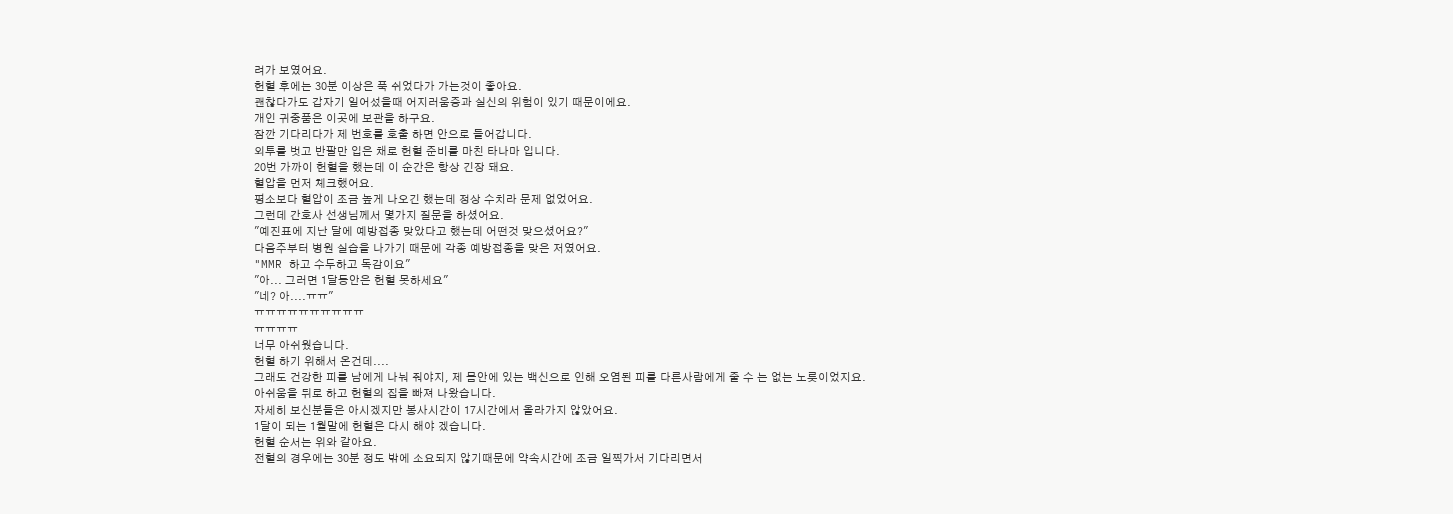려가 보였어요.
헌혈 후에는 30분 이상은 푹 쉬었다가 가는것이 좋아요.
괜찮다가도 갑자기 일어섰을때 어지러움증과 실신의 위험이 있기 때문이에요.
개인 귀중품은 이곳에 보관을 하구요.
잠깐 기다리다가 제 번호를 호출 하면 안으로 들어갑니다.
외투를 벗고 반팔만 입은 채로 헌혈 준비를 마친 타나마 입니다.
20번 가까이 헌혈을 했는데 이 순간은 항상 긴장 돼요.
혈압을 먼저 체크했어요.
평소보다 혈압이 조금 높게 나오긴 했는데 정상 수치라 문제 없었어요.
그런데 간호사 선생님께서 몇가지 질문을 하셨어요.
"예진표에 지난 달에 예방접종 맞았다고 했는데 어떤것 맞으셨어요?"
다음주부터 병원 실습을 나가기 때문에 각종 예방접종을 맞은 저였어요.
"MMR 하고 수두하고 독감이요"
"아... 그러면 1달동안은 헌혈 못하세요"
"네? 아....ㅠㅠ"
ㅠㅠㅠㅠㅠㅠㅠㅠㅠㅠ
ㅠㅠㅠㅠ
너무 아쉬웠습니다.
헌혈 하기 위해서 온건데....
그래도 건강한 피를 남에게 나눠 줘야지, 제 몸안에 있는 백신으로 인해 오염된 피를 다른사람에게 줄 수 는 없는 노릇이었지요.
아쉬움을 뒤로 하고 헌혈의 집을 빠져 나왔습니다.
자세히 보신분들은 아시겠지만 봉사시간이 17시간에서 올라가지 않았어요.
1달이 되는 1월말에 헌혈은 다시 해야 겠습니다.
헌혈 순서는 위와 같아요.
전혈의 경우에는 30분 정도 밖에 소요되지 않기때문에 약속시간에 조금 일찍가서 기다리면서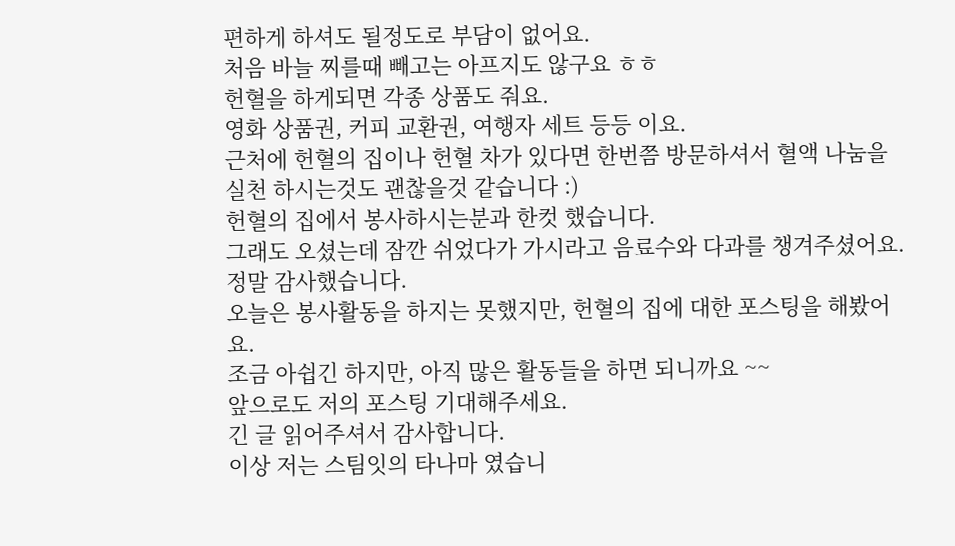편하게 하셔도 될정도로 부담이 없어요.
처음 바늘 찌를때 빼고는 아프지도 않구요 ㅎㅎ
헌혈을 하게되면 각종 상품도 줘요.
영화 상품권, 커피 교환권, 여행자 세트 등등 이요.
근처에 헌혈의 집이나 헌혈 차가 있다면 한번쯤 방문하셔서 혈액 나눔을 실천 하시는것도 괜찮을것 같습니다 :)
헌혈의 집에서 봉사하시는분과 한컷 했습니다.
그래도 오셨는데 잠깐 쉬었다가 가시라고 음료수와 다과를 챙겨주셨어요.
정말 감사했습니다.
오늘은 봉사활동을 하지는 못했지만, 헌혈의 집에 대한 포스팅을 해봤어요.
조금 아쉽긴 하지만, 아직 많은 활동들을 하면 되니까요 ~~
앞으로도 저의 포스팅 기대해주세요.
긴 글 읽어주셔서 감사합니다.
이상 저는 스팀잇의 타나마 였습니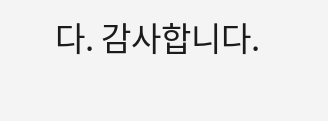다. 감사합니다.